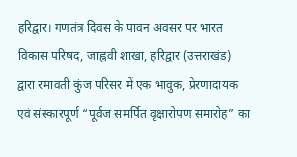हरिद्वार। गणतंत्र दिवस के पावन अवसर पर भारत विकास परिषद, जाह्नवी शाखा, हरिद्वार (उत्तराखंड) द्वारा रमावती कुंज परिसर में एक भावुक, प्रेरणादायक एवं संस्कारपूर्ण “पूर्वज समर्पित वृक्षारोपण समारोह” का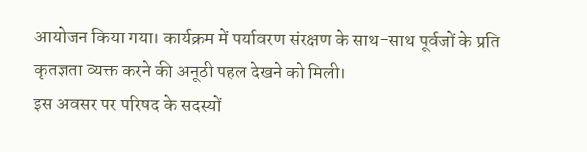आयोजन किया गया। कार्यक्रम में पर्यावरण संरक्षण के साथ-साथ पूर्वजों के प्रति कृतज्ञता व्यक्त करने की अनूठी पहल देखने को मिली।
इस अवसर पर परिषद के सदस्यों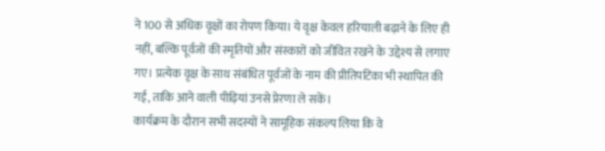ने 100 से अधिक वृक्षों का रोपण किया। ये वृक्ष केवल हरियाली बढ़ाने के लिए ही नहीं, बल्कि पूर्वजों की स्मृतियों और संस्कारों को जीवित रखने के उद्देश्य से लगाए गए। प्रत्येक वृक्ष के साथ संबंधित पूर्वजों के नाम की प्रीतिपटिका भी स्थापित की गई, ताकि आने वाली पीढ़ियां उनसे प्रेरणा ले सकें।
कार्यक्रम के दौरान सभी सदस्यों ने सामूहिक संकल्प लिया कि वे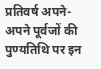प्रतिवर्ष अपने-अपने पूर्वजों की पुण्यतिथि पर इन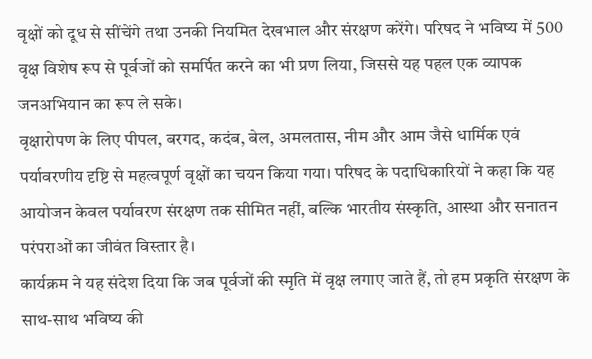वृक्षों को दूध से सींचेंगे तथा उनकी नियमित देखभाल और संरक्षण करेंगे। परिषद ने भविष्य में 500 वृक्ष विशेष रूप से पूर्वजों को समर्पित करने का भी प्रण लिया, जिससे यह पहल एक व्यापक जनअभियान का रूप ले सके।
वृक्षारोपण के लिए पीपल, बरगद, कदंब, बेल, अमलतास, नीम और आम जैसे धार्मिक एवं पर्यावरणीय दृष्टि से महत्वपूर्ण वृक्षों का चयन किया गया। परिषद के पदाधिकारियों ने कहा कि यह आयोजन केवल पर्यावरण संरक्षण तक सीमित नहीं, बल्कि भारतीय संस्कृति, आस्था और सनातन परंपराओं का जीवंत विस्तार है।
कार्यक्रम ने यह संदेश दिया कि जब पूर्वजों की स्मृति में वृक्ष लगाए जाते हैं, तो हम प्रकृति संरक्षण के साथ-साथ भविष्य की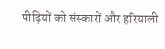पीढ़ियों को संस्कारों और हरियाली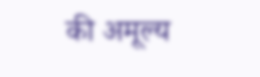की अमूल्य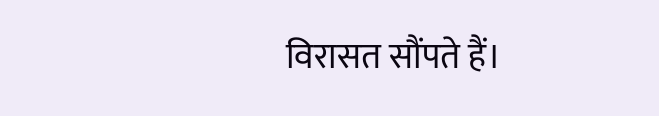विरासत सौंपते हैं।